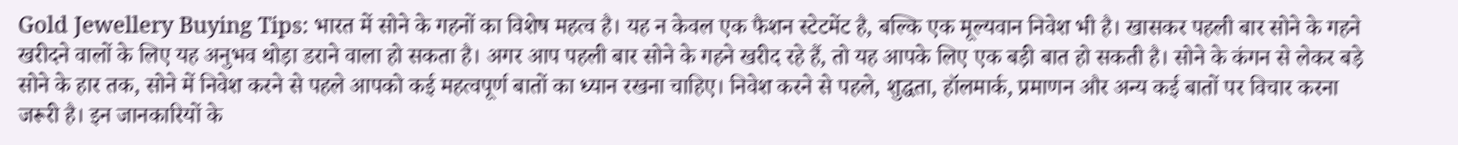Gold Jewellery Buying Tips: भारत में सोने के गहनों का विशेष महत्व है। यह न केवल एक फैशन स्टेटमेंट है, बल्कि एक मूल्यवान निवेश भी है। खासकर पहली बार सोने के गहने खरीदने वालों के लिए यह अनुभव थोड़ा डराने वाला हो सकता है। अगर आप पहली बार सोने के गहने खरीद रहे हैं, तो यह आपके लिए एक बड़ी बात हो सकती है। सोने के कंगन से लेकर बड़े सोने के हार तक, सोने में निवेश करने से पहले आपको कई महत्वपूर्ण बातों का ध्यान रखना चाहिए। निवेश करने से पहले, शुद्धता, हॉलमार्क, प्रमाणन और अन्य कई बातों पर विचार करना जरूरी है। इन जानकारियों के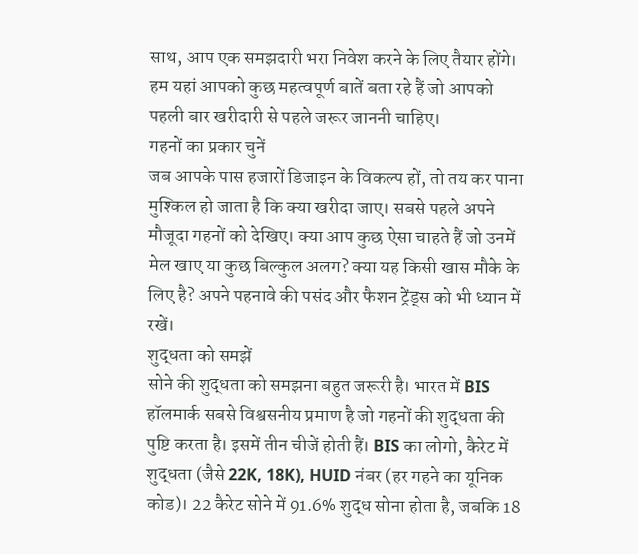साथ, आप एक समझदारी भरा निवेश करने के लिए तैयार होंगे। हम यहां आपको कुछ महत्वपूर्ण बातें बता रहे हैं जो आपको पहली बार खरीदारी से पहले जरूर जाननी चाहिए।
गहनों का प्रकार चुनें
जब आपके पास हजारों डिजाइन के विकल्प हों, तो तय कर पाना मुश्किल हो जाता है कि क्या खरीदा जाए। सबसे पहले अपने मौजूदा गहनों को देखिए। क्या आप कुछ ऐसा चाहते हैं जो उनमें मेल खाए या कुछ बिल्कुल अलग? क्या यह किसी खास मौके के लिए है? अपने पहनावे की पसंद और फैशन ट्रेंड्स को भी ध्यान में रखें।
शुद्धता को समझें
सोने की शुद्धता को समझना बहुत जरूरी है। भारत में BIS हॉलमार्क सबसे विश्वसनीय प्रमाण है जो गहनों की शुद्धता की पुष्टि करता है। इसमें तीन चीजें होती हैं। BIS का लोगो, कैरेट में शुद्धता (जैसे 22K, 18K), HUID नंबर (हर गहने का यूनिक कोड)। 22 कैरेट सोने में 91.6% शुद्ध सोना होता है, जबकि 18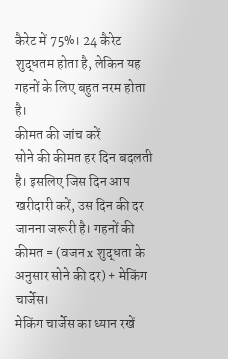कैरेट में 75%। 24 कैरेट शुद्धतम होता है, लेकिन यह गहनों के लिए बहुत नरम होता है।
कीमत की जांच करें
सोने की कीमत हर दिन बदलती है। इसलिए जिस दिन आप खरीदारी करें, उस दिन की दर जानना जरूरी है। गहनों की कीमत = (वजन x शुद्धता के अनुसार सोने की दर) + मेकिंग चार्जेस।
मेकिंग चार्जेस का ध्यान रखें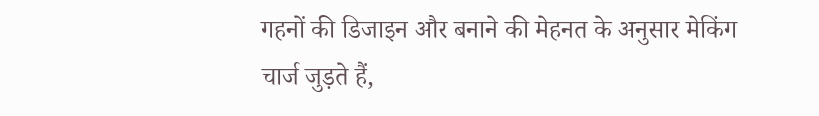गहनों की डिजाइन और बनाने की मेहनत के अनुसार मेकिंग चार्ज जुड़ते हैं,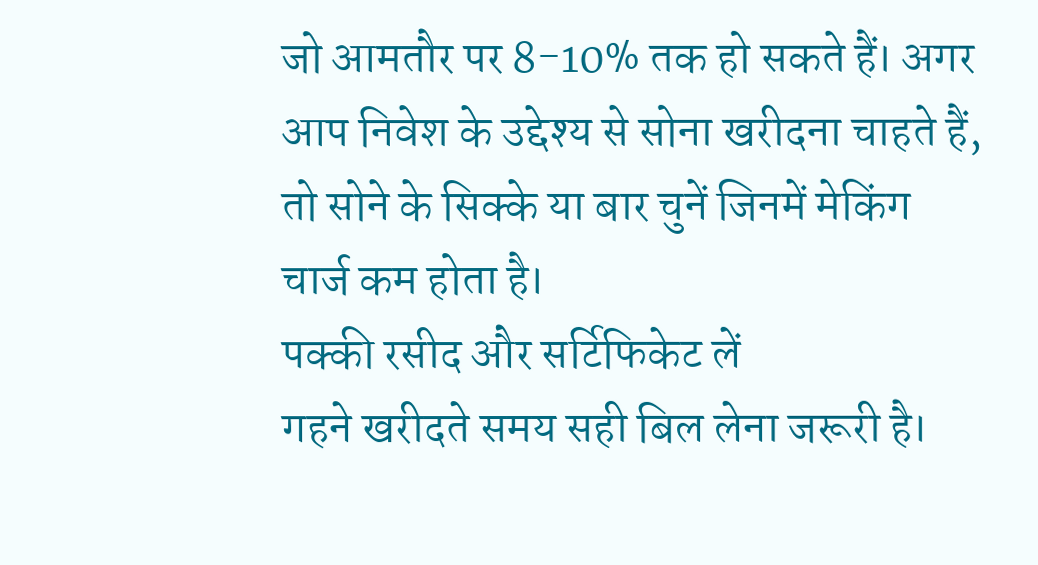जो आमतौर पर 8-10% तक हो सकते हैं। अगर आप निवेश के उद्देश्य से सोना खरीदना चाहते हैं, तो सोने के सिक्के या बार चुनें जिनमें मेकिंग चार्ज कम होता है।
पक्की रसीद और सर्टिफिकेट लें
गहने खरीदते समय सही बिल लेना जरूरी है।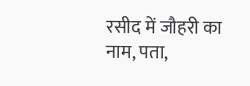रसीद में जौहरी का नाम, पता,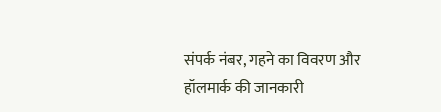संपर्क नंबर, गहने का विवरण और हॉलमार्क की जानकारी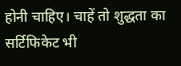होनी चाहिए। चाहें तो शुद्धता का सर्टिफिकेट भी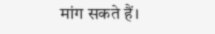मांग सकते हैं।